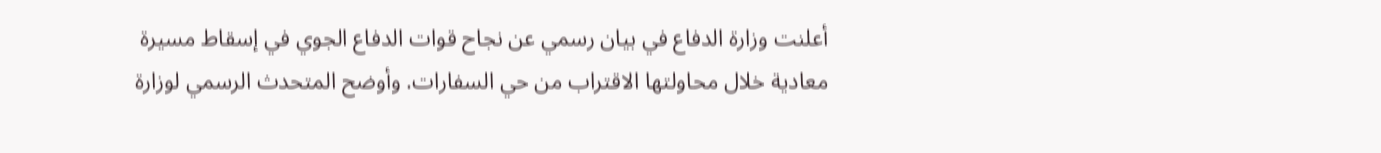أعلنت وزارة الدفاع في بيان رسمي عن نجاح قوات الدفاع الجوي في إسقاط مسيرة معادية خلال محاولتها الاقتراب من حي السفارات. وأوضح المتحدث الرسمي لوزارة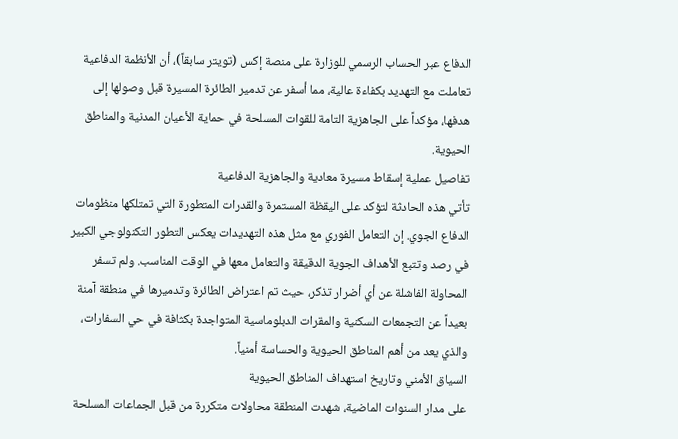الدفاع عبر الحساب الرسمي للوزارة على منصة إكس (تويتر سابقاً)، أن الأنظمة الدفاعية تعاملت مع التهديد بكفاءة عالية، مما أسفر عن تدمير الطائرة المسيرة قبل وصولها إلى هدفها، مؤكداً على الجاهزية التامة للقوات المسلحة في حماية الأعيان المدنية والمناطق الحيوية.
تفاصيل عملية إسقاط مسيرة معادية والجاهزية الدفاعية
تأتي هذه الحادثة لتؤكد على اليقظة المستمرة والقدرات المتطورة التي تمتلكها منظومات الدفاع الجوي. إن التعامل الفوري مع مثل هذه التهديدات يعكس التطور التكنولوجي الكبير في رصد وتتبع الأهداف الجوية الدقيقة والتعامل معها في الوقت المناسب. ولم تسفر المحاولة الفاشلة عن أي أضرار تذكر، حيث تم اعتراض الطائرة وتدميرها في منطقة آمنة بعيداً عن التجمعات السكنية والمقرات الدبلوماسية المتواجدة بكثافة في حي السفارات، والذي يعد من أهم المناطق الحيوية والحساسة أمنياً.
السياق الأمني وتاريخ استهداف المناطق الحيوية
على مدار السنوات الماضية، شهدت المنطقة محاولات متكررة من قبل الجماعات المسلحة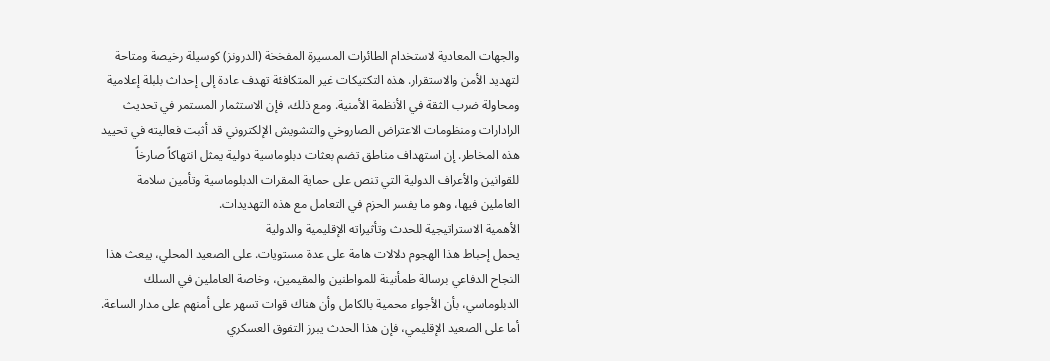والجهات المعادية لاستخدام الطائرات المسيرة المفخخة (الدرونز) كوسيلة رخيصة ومتاحة لتهديد الأمن والاستقرار. هذه التكتيكات غير المتكافئة تهدف عادة إلى إحداث بلبلة إعلامية ومحاولة ضرب الثقة في الأنظمة الأمنية. ومع ذلك، فإن الاستثمار المستمر في تحديث الرادارات ومنظومات الاعتراض الصاروخي والتشويش الإلكتروني قد أثبت فعاليته في تحييد هذه المخاطر. إن استهداف مناطق تضم بعثات دبلوماسية دولية يمثل انتهاكاً صارخاً للقوانين والأعراف الدولية التي تنص على حماية المقرات الدبلوماسية وتأمين سلامة العاملين فيها، وهو ما يفسر الحزم في التعامل مع هذه التهديدات.
الأهمية الاستراتيجية للحدث وتأثيراته الإقليمية والدولية
يحمل إحباط هذا الهجوم دلالات هامة على عدة مستويات. على الصعيد المحلي، يبعث هذا النجاح الدفاعي برسالة طمأنينة للمواطنين والمقيمين، وخاصة العاملين في السلك الدبلوماسي، بأن الأجواء محمية بالكامل وأن هناك قوات تسهر على أمنهم على مدار الساعة. أما على الصعيد الإقليمي، فإن هذا الحدث يبرز التفوق العسكري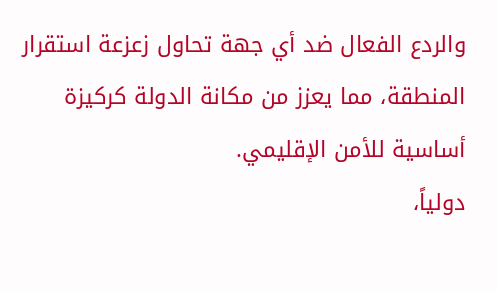والردع الفعال ضد أي جهة تحاول زعزعة استقرار المنطقة، مما يعزز من مكانة الدولة كركيزة أساسية للأمن الإقليمي.
دولياً،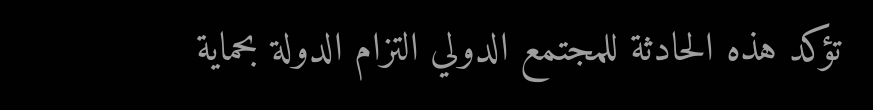تؤكد هذه الحادثة للمجتمع الدولي التزام الدولة بحماية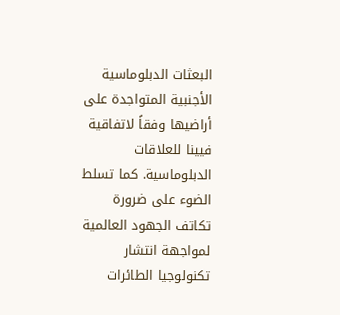البعثات الدبلوماسية الأجنبية المتواجدة على أراضيها وفقاً لاتفاقية فيينا للعلاقات الدبلوماسية. كما تسلط الضوء على ضرورة تكاتف الجهود العالمية لمواجهة انتشار تكنولوجيا الطائرات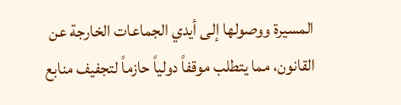المسيرة ووصولها إلى أيدي الجماعات الخارجة عن القانون، مما يتطلب موقفاً دولياً حازماً لتجفيف منابع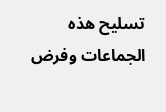تسليح هذه الجماعات وفرض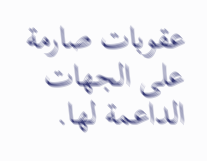عقوبات صارمة على الجهات الداعمة لها.